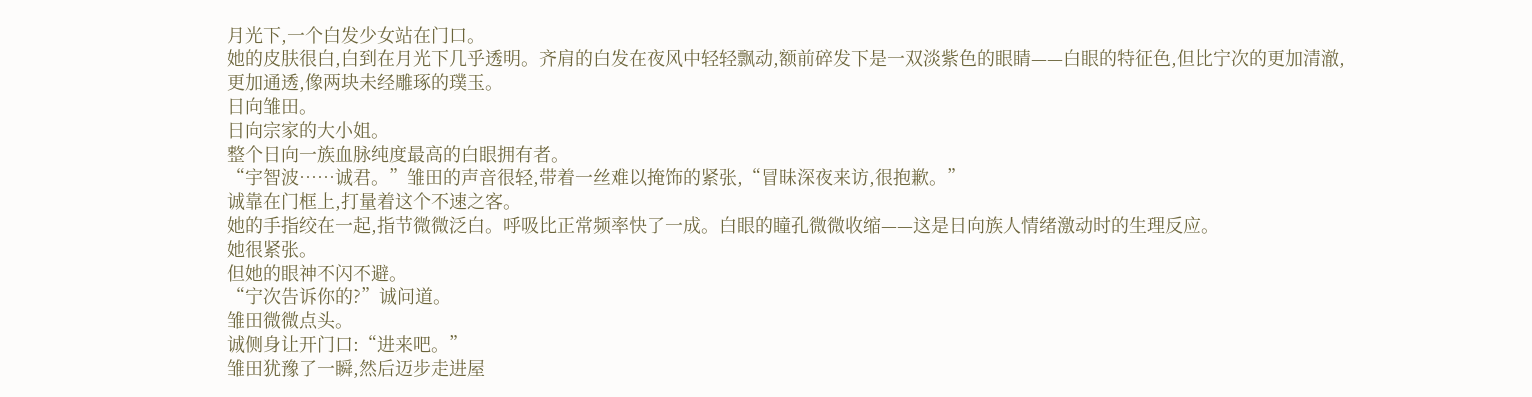月光下,一个白发少女站在门口。
她的皮肤很白,白到在月光下几乎透明。齐肩的白发在夜风中轻轻飘动,额前碎发下是一双淡紫色的眼睛——白眼的特征色,但比宁次的更加清澈,更加通透,像两块未经雕琢的璞玉。
日向雏田。
日向宗家的大小姐。
整个日向一族血脉纯度最高的白眼拥有者。
“宇智波……诚君。”雏田的声音很轻,带着一丝难以掩饰的紧张,“冒昧深夜来访,很抱歉。”
诚靠在门框上,打量着这个不速之客。
她的手指绞在一起,指节微微泛白。呼吸比正常频率快了一成。白眼的瞳孔微微收缩——这是日向族人情绪激动时的生理反应。
她很紧张。
但她的眼神不闪不避。
“宁次告诉你的?”诚问道。
雏田微微点头。
诚侧身让开门口:“进来吧。”
雏田犹豫了一瞬,然后迈步走进屋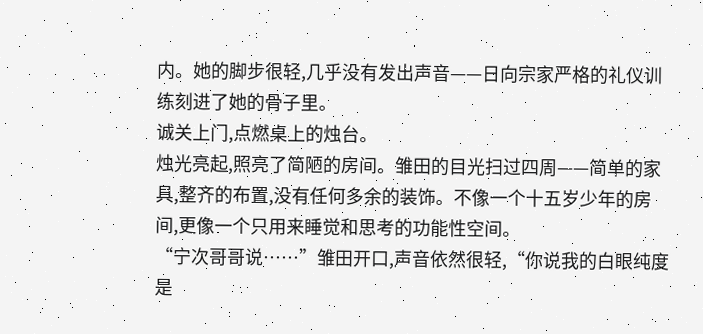内。她的脚步很轻,几乎没有发出声音——日向宗家严格的礼仪训练刻进了她的骨子里。
诚关上门,点燃桌上的烛台。
烛光亮起,照亮了简陋的房间。雏田的目光扫过四周——简单的家具,整齐的布置,没有任何多余的装饰。不像一个十五岁少年的房间,更像一个只用来睡觉和思考的功能性空间。
“宁次哥哥说……”雏田开口,声音依然很轻,“你说我的白眼纯度是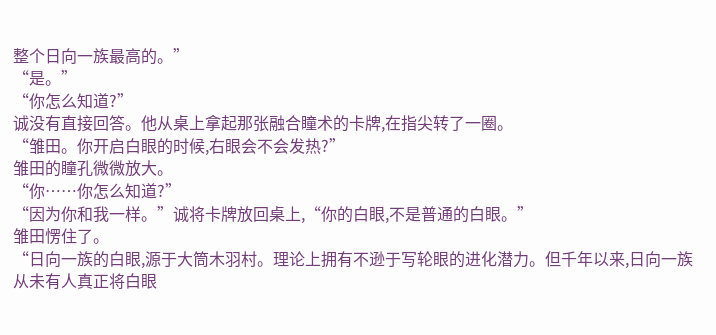整个日向一族最高的。”
“是。”
“你怎么知道?”
诚没有直接回答。他从桌上拿起那张融合瞳术的卡牌,在指尖转了一圈。
“雏田。你开启白眼的时候,右眼会不会发热?”
雏田的瞳孔微微放大。
“你……你怎么知道?”
“因为你和我一样。”诚将卡牌放回桌上,“你的白眼,不是普通的白眼。”
雏田愣住了。
“日向一族的白眼,源于大筒木羽村。理论上拥有不逊于写轮眼的进化潜力。但千年以来,日向一族从未有人真正将白眼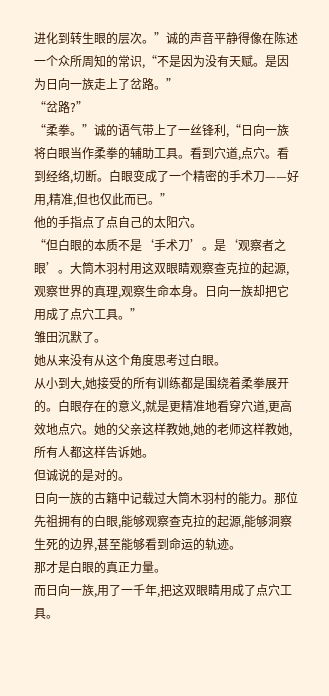进化到转生眼的层次。”诚的声音平静得像在陈述一个众所周知的常识,“不是因为没有天赋。是因为日向一族走上了岔路。”
“岔路?”
“柔拳。”诚的语气带上了一丝锋利,“日向一族将白眼当作柔拳的辅助工具。看到穴道,点穴。看到经络,切断。白眼变成了一个精密的手术刀——好用,精准,但也仅此而已。”
他的手指点了点自己的太阳穴。
“但白眼的本质不是‘手术刀’。是‘观察者之眼’。大筒木羽村用这双眼睛观察查克拉的起源,观察世界的真理,观察生命本身。日向一族却把它用成了点穴工具。”
雏田沉默了。
她从来没有从这个角度思考过白眼。
从小到大,她接受的所有训练都是围绕着柔拳展开的。白眼存在的意义,就是更精准地看穿穴道,更高效地点穴。她的父亲这样教她,她的老师这样教她,所有人都这样告诉她。
但诚说的是对的。
日向一族的古籍中记载过大筒木羽村的能力。那位先祖拥有的白眼,能够观察查克拉的起源,能够洞察生死的边界,甚至能够看到命运的轨迹。
那才是白眼的真正力量。
而日向一族,用了一千年,把这双眼睛用成了点穴工具。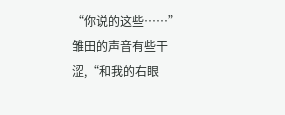“你说的这些……”雏田的声音有些干涩,“和我的右眼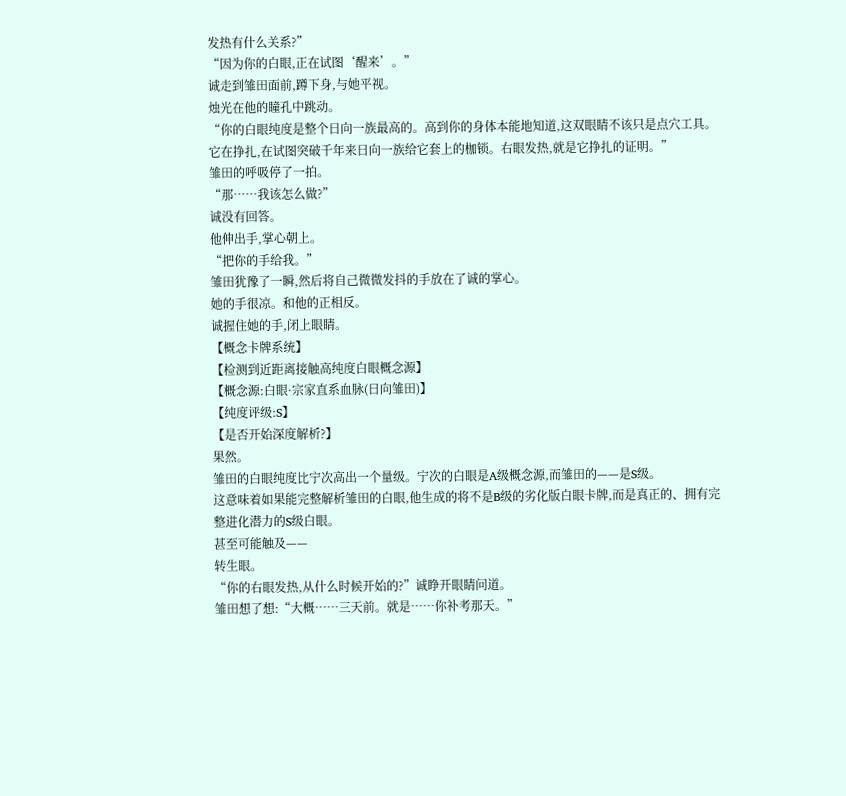发热有什么关系?”
“因为你的白眼,正在试图‘醒来’。”
诚走到雏田面前,蹲下身,与她平视。
烛光在他的瞳孔中跳动。
“你的白眼纯度是整个日向一族最高的。高到你的身体本能地知道,这双眼睛不该只是点穴工具。它在挣扎,在试图突破千年来日向一族给它套上的枷锁。右眼发热,就是它挣扎的证明。”
雏田的呼吸停了一拍。
“那……我该怎么做?”
诚没有回答。
他伸出手,掌心朝上。
“把你的手给我。”
雏田犹豫了一瞬,然后将自己微微发抖的手放在了诚的掌心。
她的手很凉。和他的正相反。
诚握住她的手,闭上眼睛。
【概念卡牌系统】
【检测到近距离接触高纯度白眼概念源】
【概念源:白眼·宗家直系血脉(日向雏田)】
【纯度评级:S】
【是否开始深度解析?】
果然。
雏田的白眼纯度比宁次高出一个量级。宁次的白眼是A级概念源,而雏田的——是S级。
这意味着如果能完整解析雏田的白眼,他生成的将不是B级的劣化版白眼卡牌,而是真正的、拥有完整进化潜力的S级白眼。
甚至可能触及——
转生眼。
“你的右眼发热,从什么时候开始的?”诚睁开眼睛问道。
雏田想了想:“大概……三天前。就是……你补考那天。”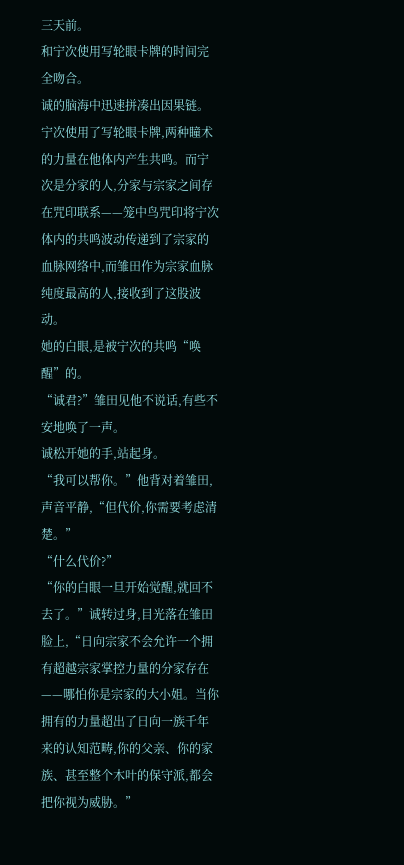三天前。
和宁次使用写轮眼卡牌的时间完全吻合。
诚的脑海中迅速拼凑出因果链。宁次使用了写轮眼卡牌,两种瞳术的力量在他体内产生共鸣。而宁次是分家的人,分家与宗家之间存在咒印联系——笼中鸟咒印将宁次体内的共鸣波动传递到了宗家的血脉网络中,而雏田作为宗家血脉纯度最高的人,接收到了这股波动。
她的白眼,是被宁次的共鸣“唤醒”的。
“诚君?”雏田见他不说话,有些不安地唤了一声。
诚松开她的手,站起身。
“我可以帮你。”他背对着雏田,声音平静,“但代价,你需要考虑清楚。”
“什么代价?”
“你的白眼一旦开始觉醒,就回不去了。”诚转过身,目光落在雏田脸上,“日向宗家不会允许一个拥有超越宗家掌控力量的分家存在——哪怕你是宗家的大小姐。当你拥有的力量超出了日向一族千年来的认知范畴,你的父亲、你的家族、甚至整个木叶的保守派,都会把你视为威胁。”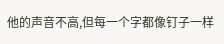他的声音不高,但每一个字都像钉子一样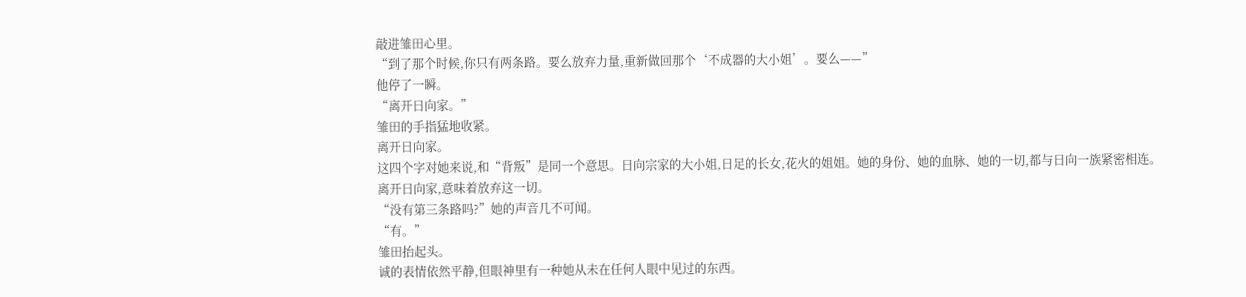敲进雏田心里。
“到了那个时候,你只有两条路。要么放弃力量,重新做回那个‘不成器的大小姐’。要么——”
他停了一瞬。
“离开日向家。”
雏田的手指猛地收紧。
离开日向家。
这四个字对她来说,和“背叛”是同一个意思。日向宗家的大小姐,日足的长女,花火的姐姐。她的身份、她的血脉、她的一切,都与日向一族紧密相连。
离开日向家,意味着放弃这一切。
“没有第三条路吗?”她的声音几不可闻。
“有。”
雏田抬起头。
诚的表情依然平静,但眼神里有一种她从未在任何人眼中见过的东西。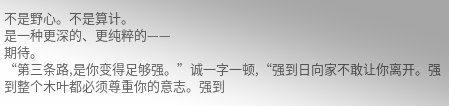不是野心。不是算计。
是一种更深的、更纯粹的——
期待。
“第三条路,是你变得足够强。”诚一字一顿,“强到日向家不敢让你离开。强到整个木叶都必须尊重你的意志。强到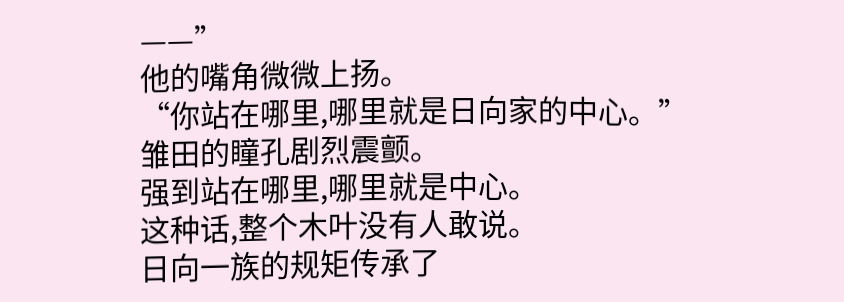——”
他的嘴角微微上扬。
“你站在哪里,哪里就是日向家的中心。”
雏田的瞳孔剧烈震颤。
强到站在哪里,哪里就是中心。
这种话,整个木叶没有人敢说。
日向一族的规矩传承了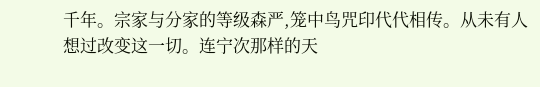千年。宗家与分家的等级森严,笼中鸟咒印代代相传。从未有人想过改变这一切。连宁次那样的天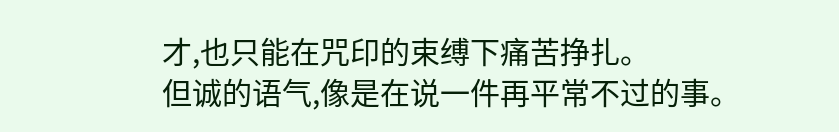才,也只能在咒印的束缚下痛苦挣扎。
但诚的语气,像是在说一件再平常不过的事。